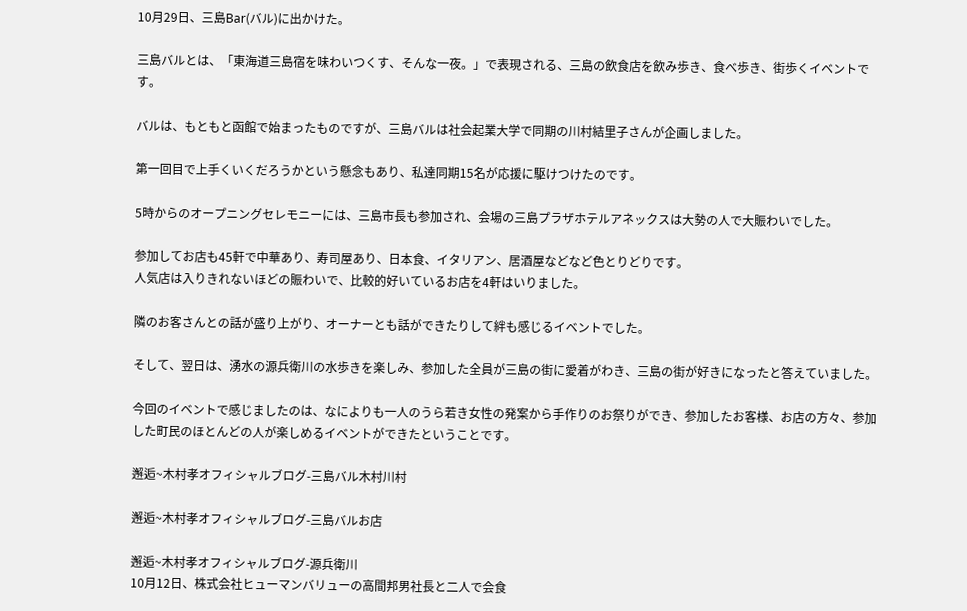10月29日、三島Bar(バル)に出かけた。

三島バルとは、「東海道三島宿を味わいつくす、そんな一夜。」で表現される、三島の飲食店を飲み歩き、食べ歩き、街歩くイベントです。

バルは、もともと函館で始まったものですが、三島バルは社会起業大学で同期の川村結里子さんが企画しました。

第一回目で上手くいくだろうかという懸念もあり、私達同期15名が応援に駆けつけたのです。

5時からのオープニングセレモニーには、三島市長も参加され、会場の三島プラザホテルアネックスは大勢の人で大賑わいでした。

参加してお店も45軒で中華あり、寿司屋あり、日本食、イタリアン、居酒屋などなど色とりどりです。
人気店は入りきれないほどの賑わいで、比較的好いているお店を4軒はいりました。

隣のお客さんとの話が盛り上がり、オーナーとも話ができたりして絆も感じるイベントでした。

そして、翌日は、湧水の源兵衛川の水歩きを楽しみ、参加した全員が三島の街に愛着がわき、三島の街が好きになったと答えていました。

今回のイベントで感じましたのは、なによりも一人のうら若き女性の発案から手作りのお祭りができ、参加したお客様、お店の方々、参加した町民のほとんどの人が楽しめるイベントができたということです。

邂逅~木村孝オフィシャルブログ-三島バル木村川村

邂逅~木村孝オフィシャルブログ-三島バルお店

邂逅~木村孝オフィシャルブログ-源兵衛川
10月12日、株式会社ヒューマンバリューの高間邦男社長と二人で会食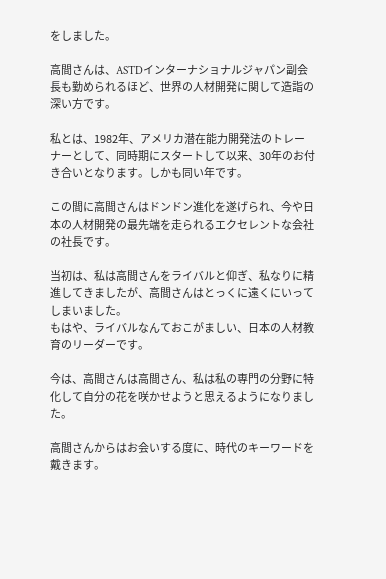をしました。

高間さんは、ASTDインターナショナルジャパン副会長も勤められるほど、世界の人材開発に関して造詣の深い方です。

私とは、1982年、アメリカ潜在能力開発法のトレーナーとして、同時期にスタートして以来、30年のお付き合いとなります。しかも同い年です。

この間に高間さんはドンドン進化を遂げられ、今や日本の人材開発の最先端を走られるエクセレントな会社の社長です。

当初は、私は高間さんをライバルと仰ぎ、私なりに精進してきましたが、高間さんはとっくに遠くにいってしまいました。
もはや、ライバルなんておこがましい、日本の人材教育のリーダーです。

今は、高間さんは高間さん、私は私の専門の分野に特化して自分の花を咲かせようと思えるようになりました。

高間さんからはお会いする度に、時代のキーワードを戴きます。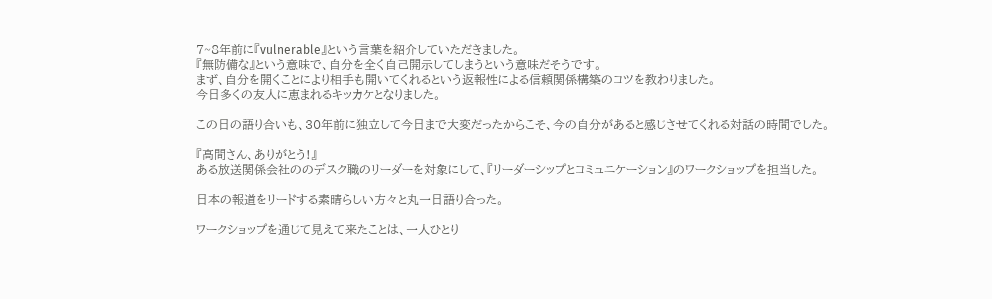7~8年前に『vulnerable』という言葉を紹介していただきました。
『無防備な』という意味で、自分を全く自己開示してしまうという意味だそうです。
まず、自分を開くことにより相手も開いてくれるという返報性による信頼関係構築のコツを教わりました。
今日多くの友人に恵まれるキッカケとなりました。

この日の語り合いも、30年前に独立して今日まで大変だったからこそ、今の自分があると感じさせてくれる対話の時間でした。

『高間さん、ありがとう!』
ある放送関係会社ののデスク職のリーダーを対象にして、『リーダーシップとコミュニケーション』のワークショップを担当した。

日本の報道をリードする素晴らしい方々と丸一日語り合った。

ワークショップを通じて見えて来たことは、一人ひとり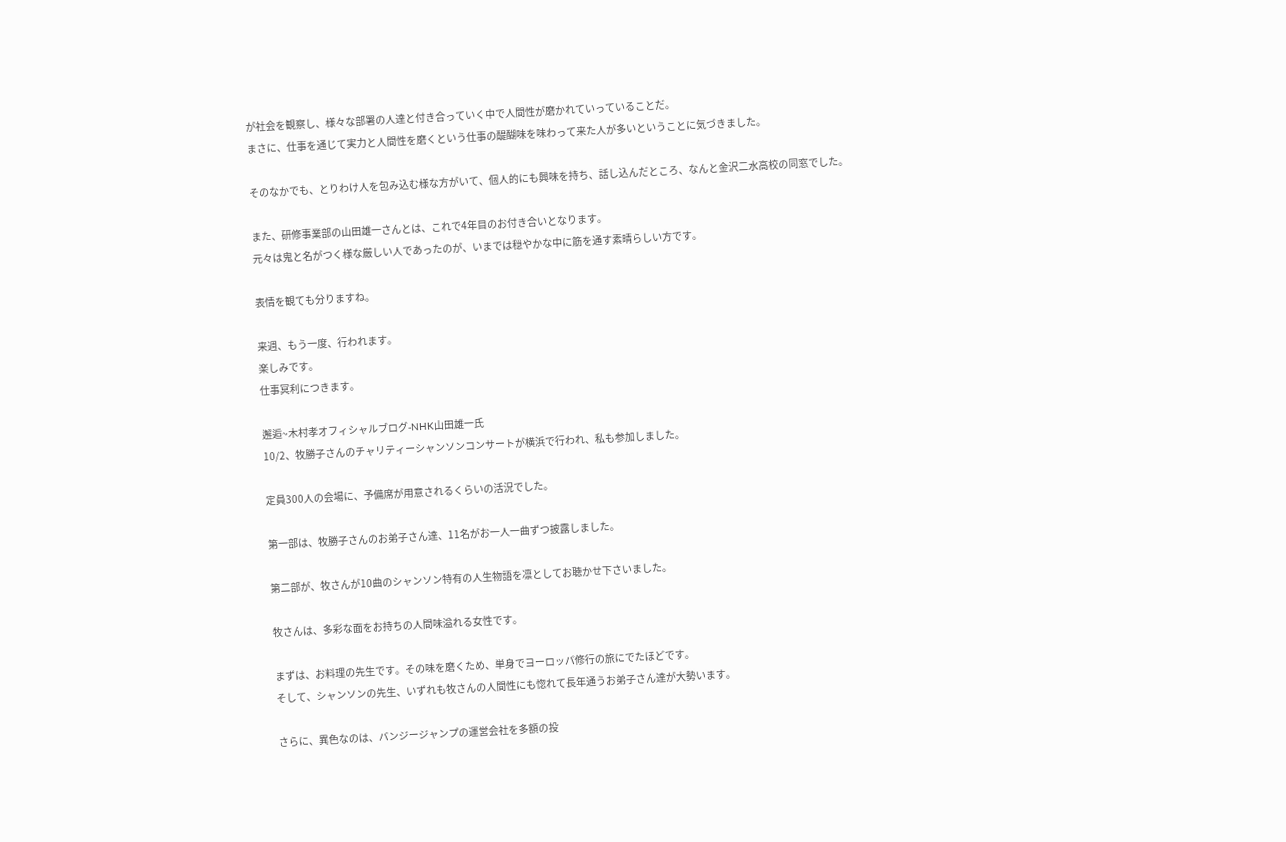が社会を観察し、様々な部署の人達と付き合っていく中で人間性が磨かれていっていることだ。
まさに、仕事を通じて実力と人間性を磨くという仕事の醍醐味を味わって来た人が多いということに気づきました。

そのなかでも、とりわけ人を包み込む様な方がいて、個人的にも興味を持ち、話し込んだところ、なんと金沢二水高校の同窓でした。

また、研修事業部の山田雄一さんとは、これで4年目のお付き合いとなります。
元々は鬼と名がつく様な厳しい人であったのが、いまでは穏やかな中に筋を通す素晴らしい方です。

表情を観ても分りますね。

来週、もう一度、行われます。
楽しみです。
仕事冥利につきます。

邂逅~木村孝オフィシャルブログ-NHK山田雄一氏
10/2、牧勝子さんのチャリティーシャンソンコンサートが横浜で行われ、私も参加しました。

定員300人の会場に、予備席が用意されるくらいの活況でした。

第一部は、牧勝子さんのお弟子さん達、11名がお一人一曲ずつ披露しました。

第二部が、牧さんが10曲のシャンソン特有の人生物語を凛としてお聴かせ下さいました。

牧さんは、多彩な面をお持ちの人間味溢れる女性です。

まずは、お料理の先生です。その味を磨くため、単身でヨーロッパ修行の旅にでたほどです。
そして、シャンソンの先生、いずれも牧さんの人間性にも惚れて長年通うお弟子さん達が大勢います。

さらに、異色なのは、バンジージャンプの運営会社を多額の投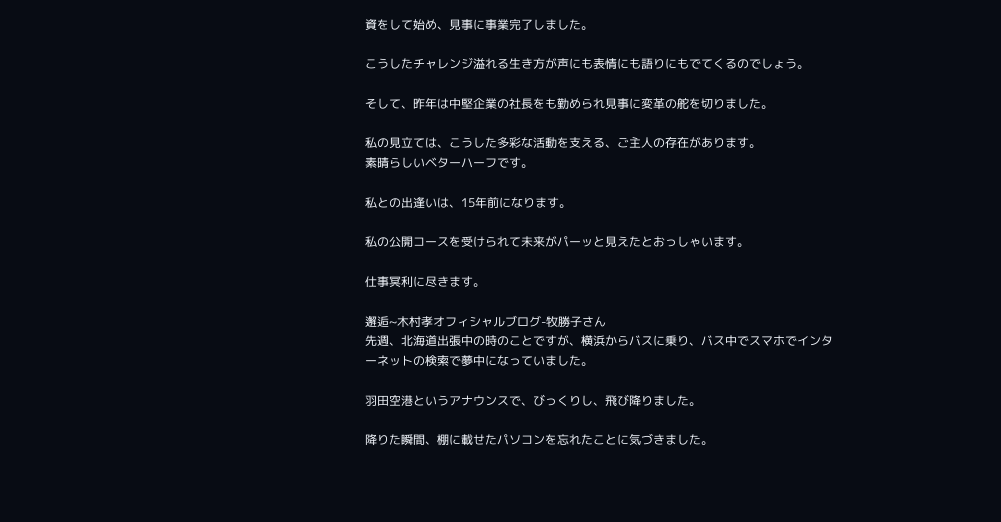資をして始め、見事に事業完了しました。

こうしたチャレンジ溢れる生き方が声にも表情にも語りにもでてくるのでしょう。

そして、昨年は中堅企業の社長をも勤められ見事に変革の舵を切りました。

私の見立ては、こうした多彩な活動を支える、ご主人の存在があります。
素晴らしいベターハーフです。

私との出逢いは、15年前になります。

私の公開コースを受けられて未来がパーッと見えたとおっしゃいます。

仕事冥利に尽きます。

邂逅~木村孝オフィシャルブログ-牧勝子さん
先週、北海道出張中の時のことですが、横浜からバスに乗り、バス中でスマホでインターネットの検索で夢中になっていました。

羽田空港というアナウンスで、びっくりし、飛び降りました。

降りた瞬間、棚に載せたパソコンを忘れたことに気づきました。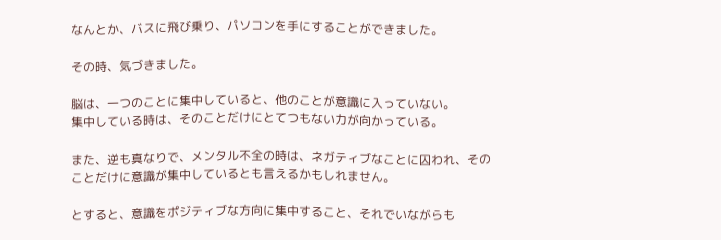なんとか、バスに飛び乗り、パソコンを手にすることができました。

その時、気づきました。

脳は、一つのことに集中していると、他のことが意識に入っていない。
集中している時は、そのことだけにとてつもない力が向かっている。

また、逆も真なりで、メンタル不全の時は、ネガティブなことに囚われ、そのことだけに意識が集中しているとも言えるかもしれません。

とすると、意識をポジティブな方向に集中すること、それでいながらも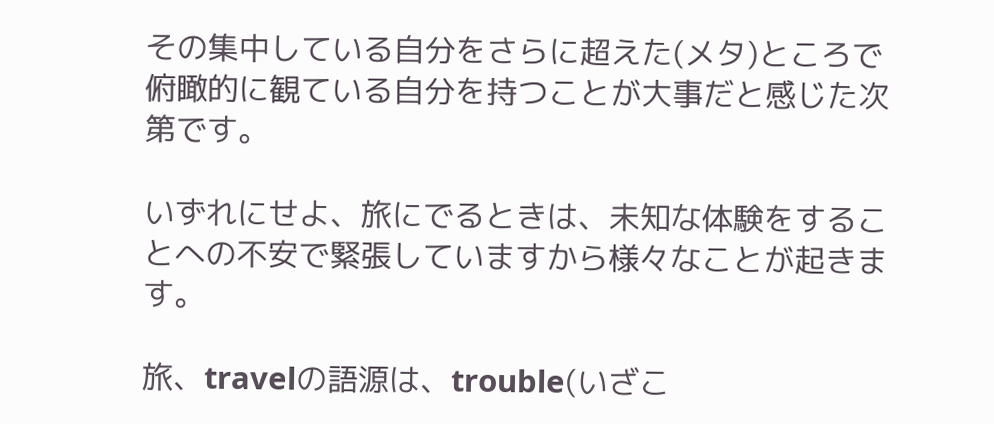その集中している自分をさらに超えた(メタ)ところで俯瞰的に観ている自分を持つことが大事だと感じた次第です。

いずれにせよ、旅にでるときは、未知な体験をすることへの不安で緊張していますから様々なことが起きます。

旅、travelの語源は、trouble(いざこ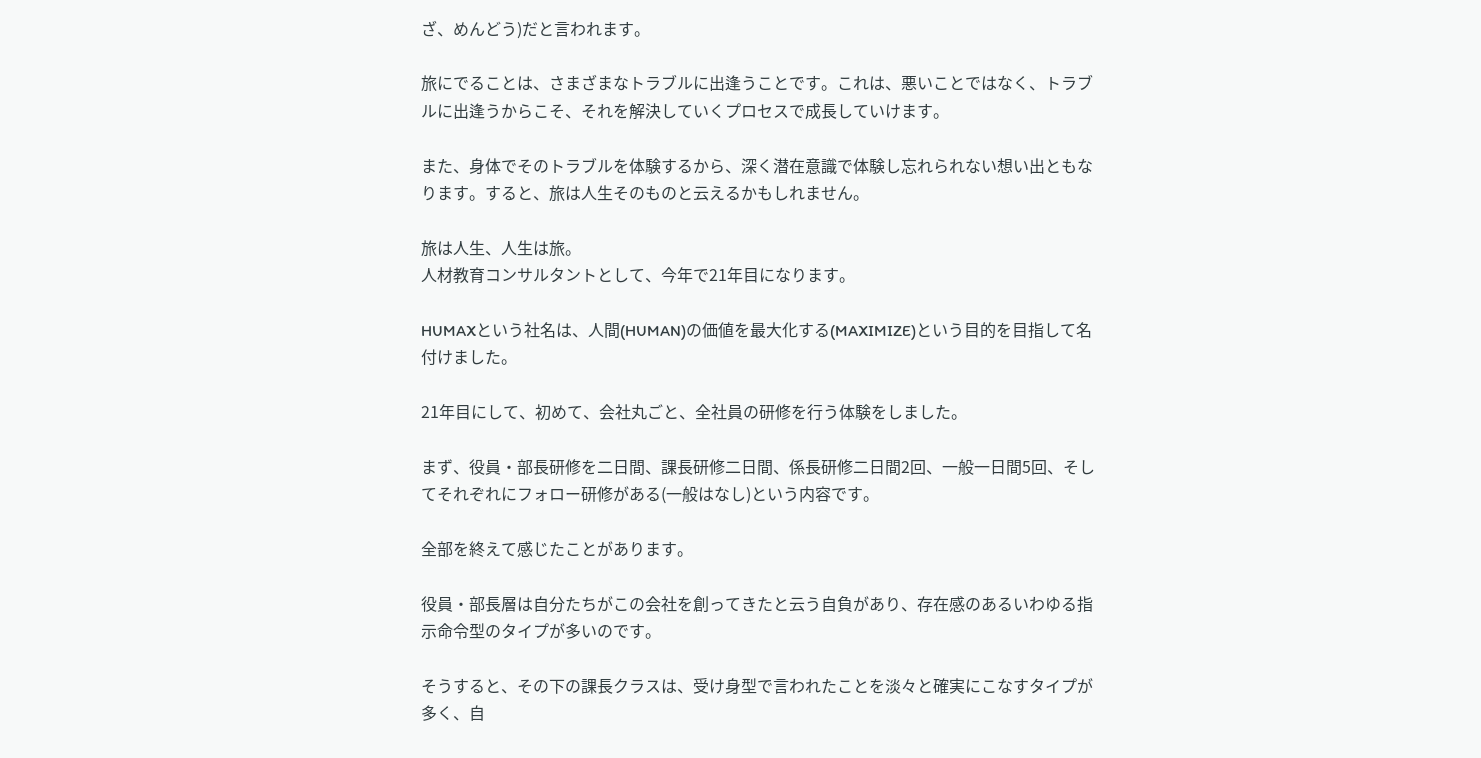ざ、めんどう)だと言われます。

旅にでることは、さまざまなトラブルに出逢うことです。これは、悪いことではなく、トラブルに出逢うからこそ、それを解決していくプロセスで成長していけます。

また、身体でそのトラブルを体験するから、深く潜在意識で体験し忘れられない想い出ともなります。すると、旅は人生そのものと云えるかもしれません。

旅は人生、人生は旅。
人材教育コンサルタントとして、今年で21年目になります。

HUMAXという社名は、人間(HUMAN)の価値を最大化する(MAXIMIZE)という目的を目指して名付けました。

21年目にして、初めて、会社丸ごと、全社員の研修を行う体験をしました。

まず、役員・部長研修を二日間、課長研修二日間、係長研修二日間2回、一般一日間5回、そしてそれぞれにフォロー研修がある(一般はなし)という内容です。

全部を終えて感じたことがあります。

役員・部長層は自分たちがこの会社を創ってきたと云う自負があり、存在感のあるいわゆる指示命令型のタイプが多いのです。

そうすると、その下の課長クラスは、受け身型で言われたことを淡々と確実にこなすタイプが多く、自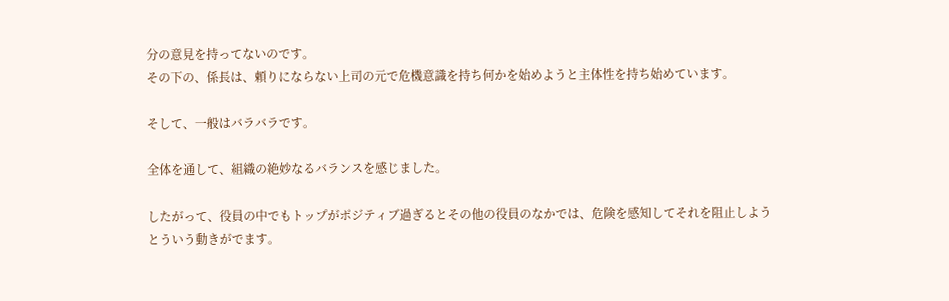分の意見を持ってないのです。
その下の、係長は、頼りにならない上司の元で危機意識を持ち何かを始めようと主体性を持ち始めています。

そして、一般はバラバラです。

全体を通して、組織の絶妙なるバランスを感じました。

したがって、役員の中でもトップがポジティブ過ぎるとその他の役員のなかでは、危険を感知してそれを阻止しようとういう動きがでます。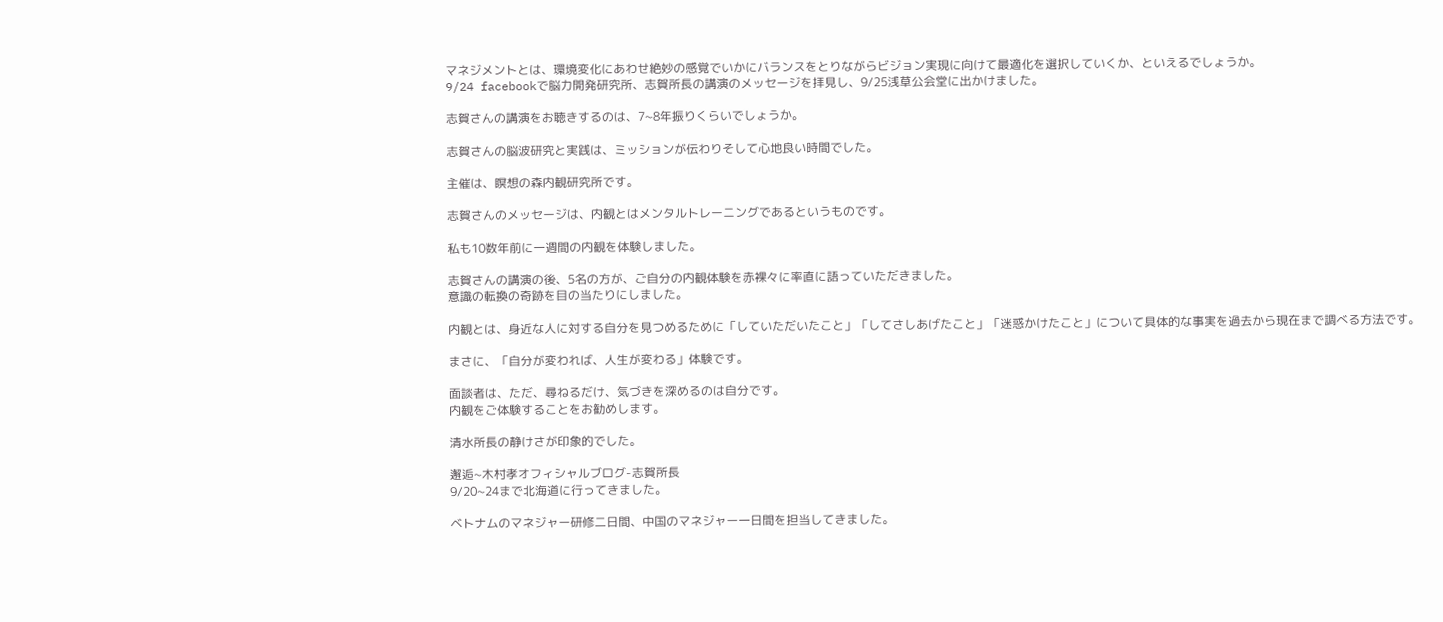マネジメントとは、環境変化にあわせ絶妙の感覚でいかにバランスをとりながらビジョン実現に向けて最適化を選択していくか、といえるでしょうか。
9/24 facebookで脳力開発研究所、志賀所長の講演のメッセージを拝見し、9/25浅草公会堂に出かけました。

志賀さんの講演をお聴きするのは、7~8年振りくらいでしょうか。

志賀さんの脳波研究と実践は、ミッションが伝わりそして心地良い時間でした。

主催は、瞑想の森内観研究所です。

志賀さんのメッセージは、内観とはメンタルトレーニングであるというものです。

私も10数年前に一週間の内観を体験しました。

志賀さんの講演の後、5名の方が、ご自分の内観体験を赤裸々に率直に語っていただきました。
意識の転換の奇跡を目の当たりにしました。

内観とは、身近な人に対する自分を見つめるために「していただいたこと」「してさしあげたこと」「迷惑かけたこと」について具体的な事実を過去から現在まで調べる方法です。

まさに、「自分が変われば、人生が変わる」体験です。

面談者は、ただ、尋ねるだけ、気づきを深めるのは自分です。
内観をご体験することをお勧めします。

清水所長の静けさが印象的でした。

邂逅~木村孝オフィシャルブログ-志賀所長
9/20~24まで北海道に行ってきました。

ベトナムのマネジャー研修二日間、中国のマネジャー一日間を担当してきました。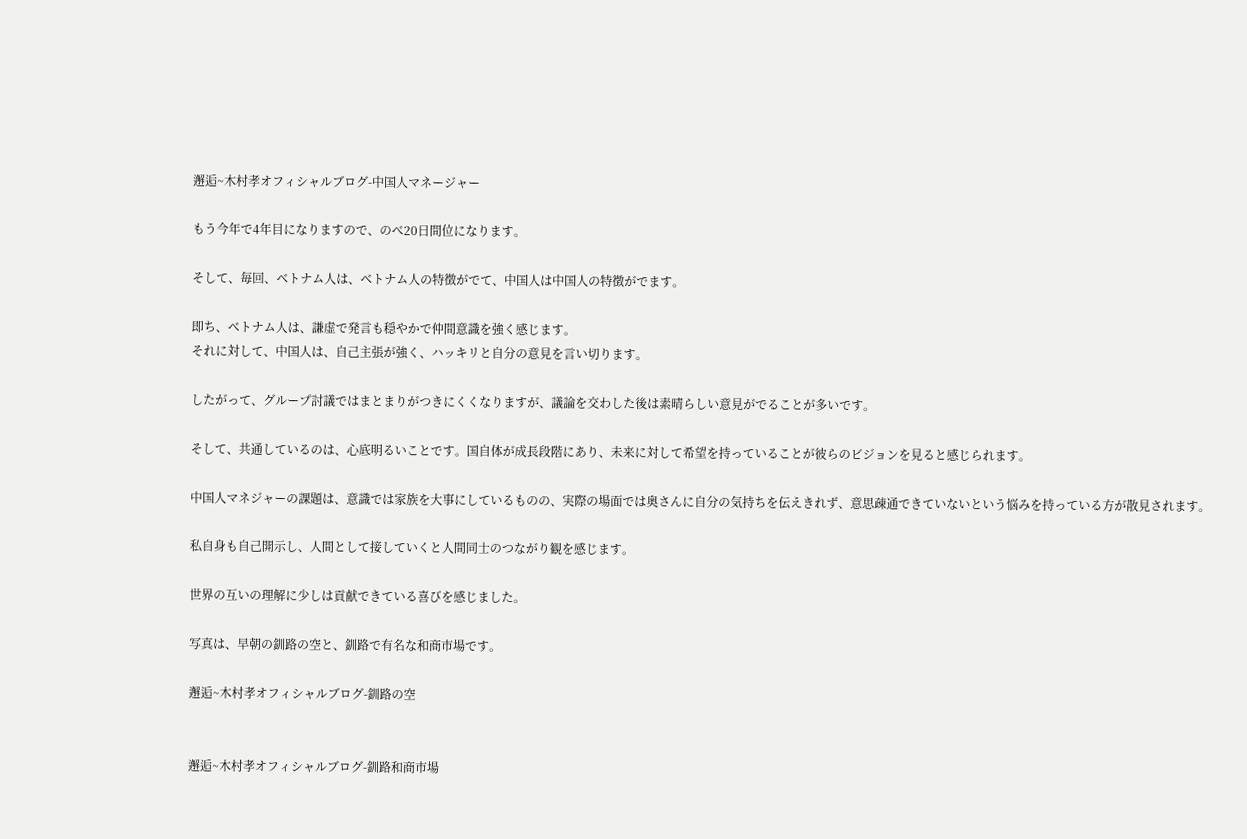邂逅~木村孝オフィシャルブログ-中国人マネージャー

もう今年で4年目になりますので、のべ20日間位になります。

そして、毎回、ベトナム人は、ベトナム人の特徴がでて、中国人は中国人の特徴がでます。

即ち、ベトナム人は、謙虚で発言も穏やかで仲間意識を強く感じます。
それに対して、中国人は、自己主張が強く、ハッキリと自分の意見を言い切ります。

したがって、グループ討議ではまとまりがつきにくくなりますが、議論を交わした後は素晴らしい意見がでることが多いです。

そして、共通しているのは、心底明るいことです。国自体が成長段階にあり、未来に対して希望を持っていることが彼らのビジョンを見ると感じられます。

中国人マネジャーの課題は、意識では家族を大事にしているものの、実際の場面では奥さんに自分の気持ちを伝えきれず、意思疎通できていないという悩みを持っている方が散見されます。

私自身も自己開示し、人間として接していくと人間同士のつながり観を感じます。

世界の互いの理解に少しは貢献できている喜びを感じました。

写真は、早朝の釧路の空と、釧路で有名な和商市場です。

邂逅~木村孝オフィシャルブログ-釧路の空


邂逅~木村孝オフィシャルブログ-釧路和商市場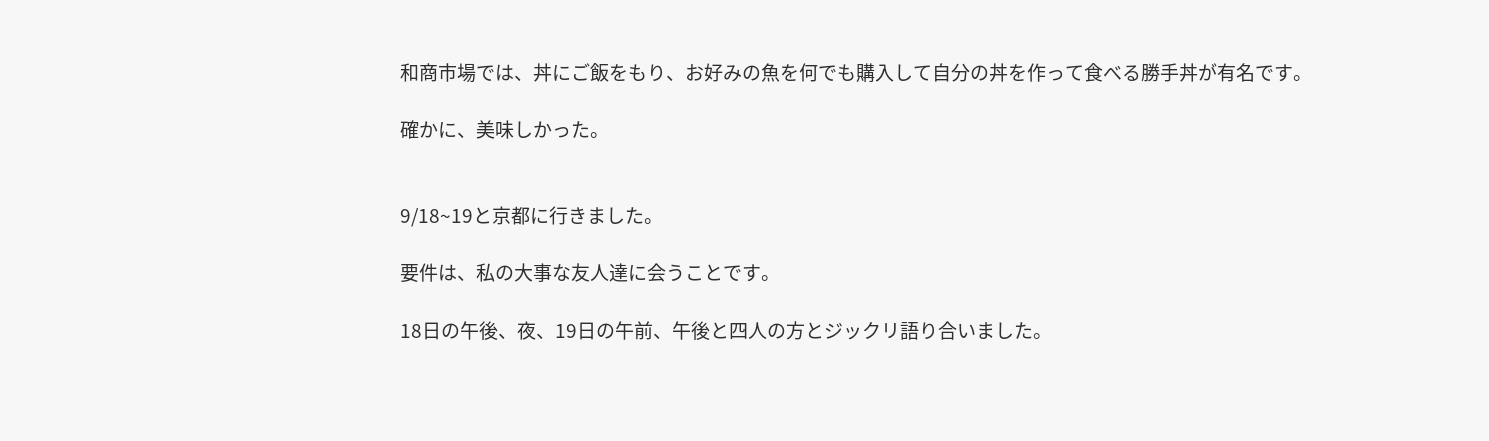和商市場では、丼にご飯をもり、お好みの魚を何でも購入して自分の丼を作って食べる勝手丼が有名です。

確かに、美味しかった。


9/18~19と京都に行きました。

要件は、私の大事な友人達に会うことです。

18日の午後、夜、19日の午前、午後と四人の方とジックリ語り合いました。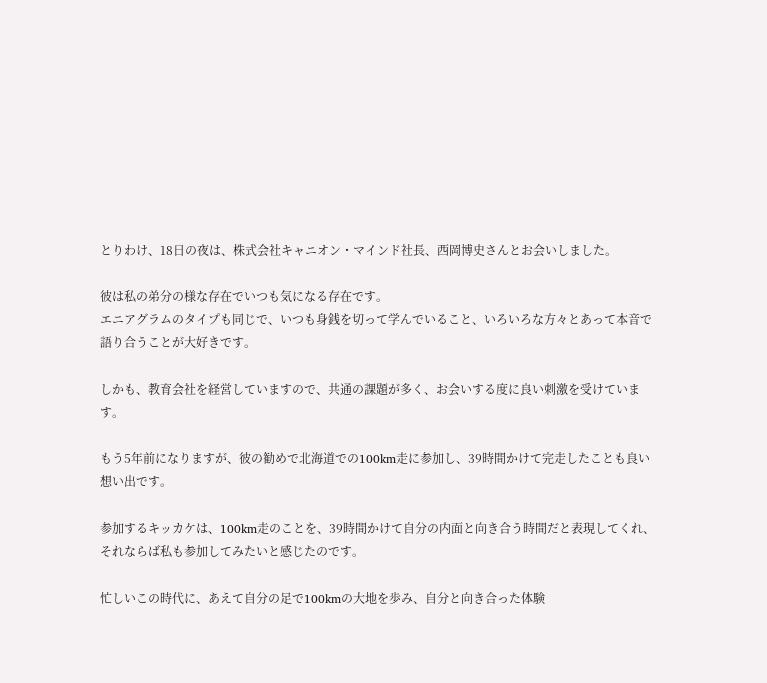とりわけ、18日の夜は、株式会社キャニオン・マインド社長、西岡博史さんとお会いしました。

彼は私の弟分の様な存在でいつも気になる存在です。
エニアグラムのタイプも同じで、いつも身銭を切って学んでいること、いろいろな方々とあって本音で語り合うことが大好きです。

しかも、教育会社を経営していますので、共通の課題が多く、お会いする度に良い刺激を受けています。

もう5年前になりますが、彼の勧めで北海道での100km走に参加し、39時間かけて完走したことも良い想い出です。

参加するキッカケは、100km走のことを、39時間かけて自分の内面と向き合う時間だと表現してくれ、それならば私も参加してみたいと感じたのです。

忙しいこの時代に、あえて自分の足で100kmの大地を歩み、自分と向き合った体験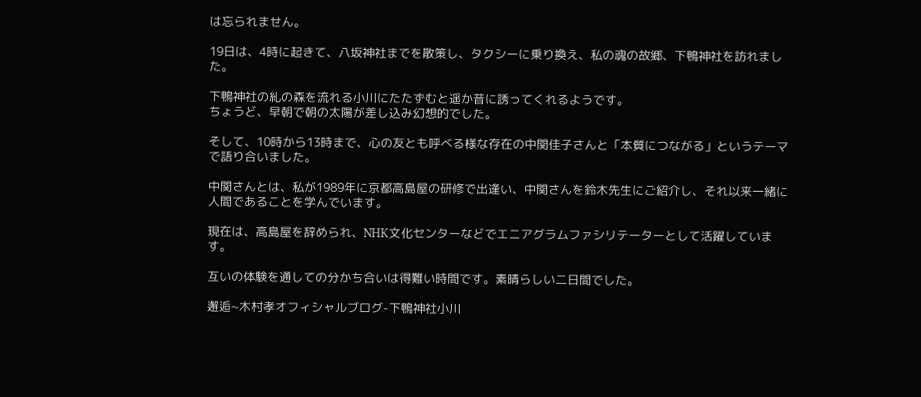は忘られません。

19日は、4時に起きて、八坂神社までを散策し、タクシーに乗り換え、私の魂の故郷、下鴨神社を訪れました。

下鴨神社の糺の森を流れる小川にたたずむと遥か昔に誘ってくれるようです。
ちょうど、早朝で朝の太陽が差し込み幻想的でした。

そして、10時から13時まで、心の友とも呼べる様な存在の中関佳子さんと「本質につながる」というテーマで語り合いました。

中関さんとは、私が1989年に京都高島屋の研修で出逢い、中関さんを鈴木先生にご紹介し、それ以来一緒に人間であることを学んでいます。

現在は、高島屋を辞められ、NHK文化センターなどでエニアグラムファシリテーターとして活躍しています。

互いの体験を通しての分かち合いは得難い時間です。素晴らしい二日間でした。

邂逅~木村孝オフィシャルブログ-下鴨神社小川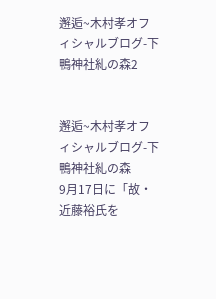邂逅~木村孝オフィシャルブログ-下鴨神社糺の森2


邂逅~木村孝オフィシャルブログ-下鴨神社糺の森
9月17日に「故・近藤裕氏を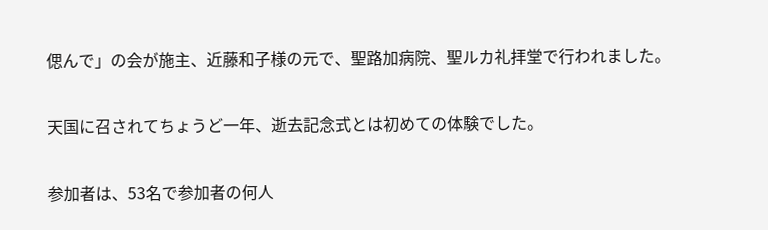偲んで」の会が施主、近藤和子様の元で、聖路加病院、聖ルカ礼拝堂で行われました。

天国に召されてちょうど一年、逝去記念式とは初めての体験でした。

参加者は、53名で参加者の何人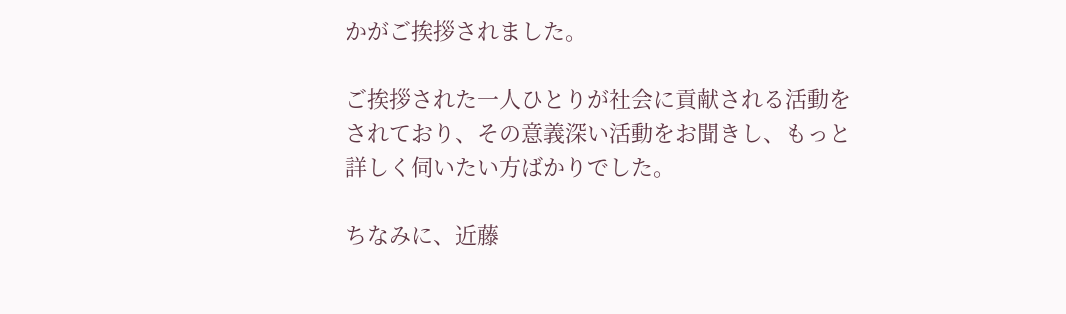かがご挨拶されました。

ご挨拶された一人ひとりが社会に貢献される活動をされており、その意義深い活動をお聞きし、もっと詳しく伺いたい方ばかりでした。

ちなみに、近藤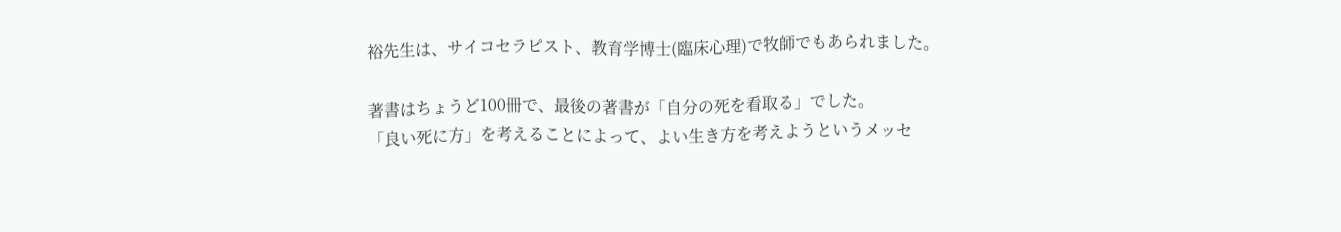裕先生は、サイコセラピスト、教育学博士(臨床心理)で牧師でもあられました。

著書はちょうど100冊で、最後の著書が「自分の死を看取る」でした。
「良い死に方」を考えることによって、よい生き方を考えようというメッセ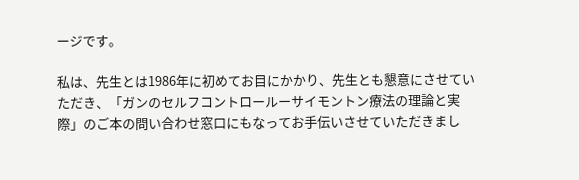ージです。

私は、先生とは1986年に初めてお目にかかり、先生とも懇意にさせていただき、「ガンのセルフコントロールーサイモントン療法の理論と実際」のご本の問い合わせ窓口にもなってお手伝いさせていただきまし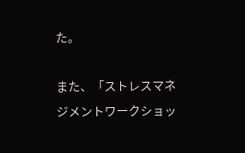た。

また、「ストレスマネジメントワークショッ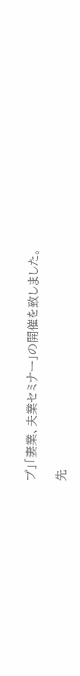プ」「妻業、夫業セミナー」の開催を致しました。

先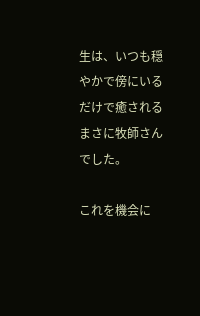生は、いつも穏やかで傍にいるだけで癒されるまさに牧師さんでした。

これを機会に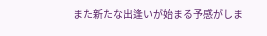また新たな出逢いが始まる予感がしま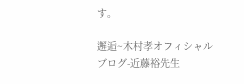す。

邂逅~木村孝オフィシャルブログ-近藤裕先生